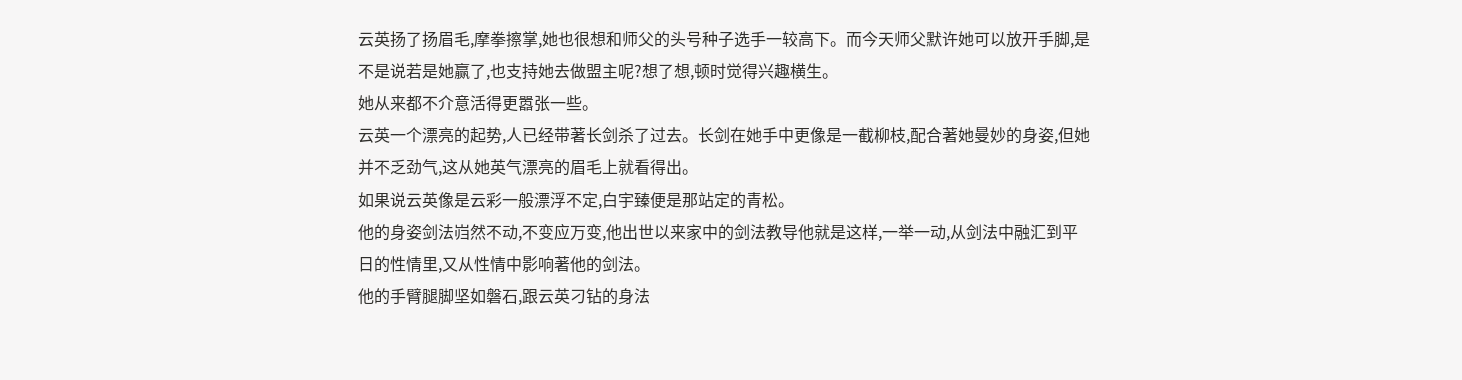云英扬了扬眉毛,摩拳擦掌,她也很想和师父的头号种子选手一较高下。而今天师父默许她可以放开手脚,是不是说若是她赢了,也支持她去做盟主呢?想了想,顿时觉得兴趣横生。
她从来都不介意活得更嚣张一些。
云英一个漂亮的起势,人已经带著长剑杀了过去。长剑在她手中更像是一截柳枝,配合著她曼妙的身姿,但她并不乏劲气,这从她英气漂亮的眉毛上就看得出。
如果说云英像是云彩一般漂浮不定,白宇臻便是那站定的青松。
他的身姿剑法岿然不动,不变应万变,他出世以来家中的剑法教导他就是这样,一举一动,从剑法中融汇到平日的性情里,又从性情中影响著他的剑法。
他的手臂腿脚坚如磐石,跟云英刁钻的身法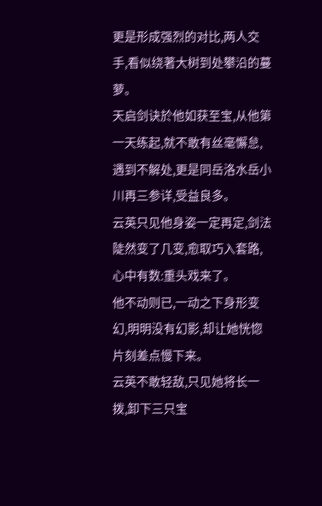更是形成强烈的对比,两人交手,看似绕著大树到处攀沿的蔓萝。
天启剑诀於他如获至宝,从他第一天练起,就不敢有丝毫懈怠,遇到不解处,更是同岳洛水岳小川再三参详,受益良多。
云英只见他身姿一定再定,剑法陡然变了几变,愈取巧入套路,心中有数:重头戏来了。
他不动则已,一动之下身形变幻,明明没有幻影,却让她恍惚片刻差点慢下来。
云英不敢轻敌,只见她将长一拨,卸下三只宝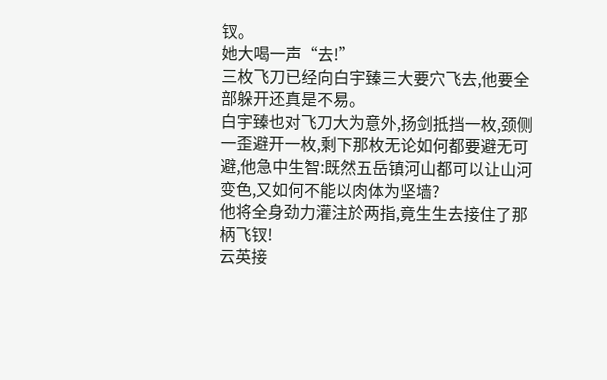钗。
她大喝一声“去!”
三枚飞刀已经向白宇臻三大要穴飞去,他要全部躲开还真是不易。
白宇臻也对飞刀大为意外,扬剑抵挡一枚,颈侧一歪避开一枚,剩下那枚无论如何都要避无可避,他急中生智:既然五岳镇河山都可以让山河变色,又如何不能以肉体为坚墙?
他将全身劲力灌注於两指,竟生生去接住了那柄飞钗!
云英接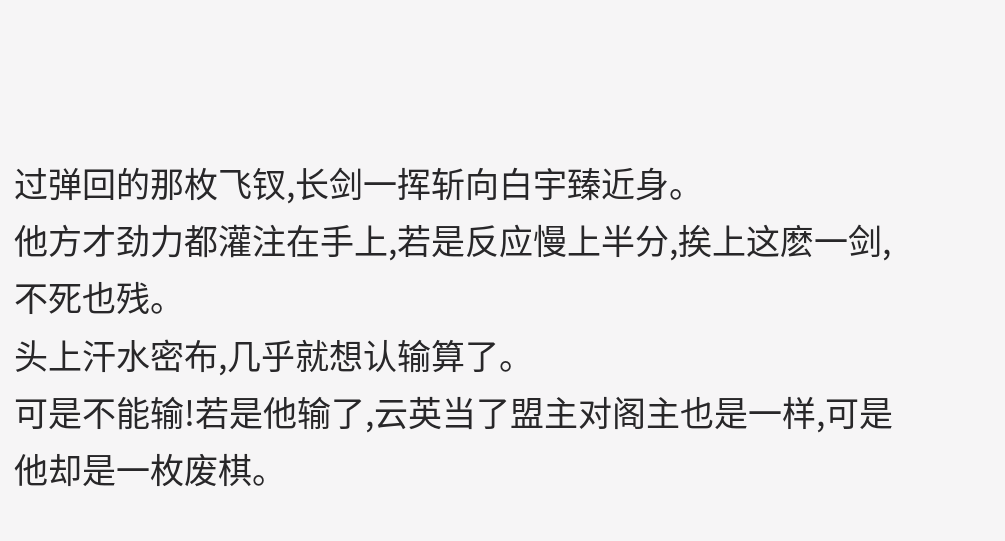过弹回的那枚飞钗,长剑一挥斩向白宇臻近身。
他方才劲力都灌注在手上,若是反应慢上半分,挨上这麽一剑,不死也残。
头上汗水密布,几乎就想认输算了。
可是不能输!若是他输了,云英当了盟主对阁主也是一样,可是他却是一枚废棋。